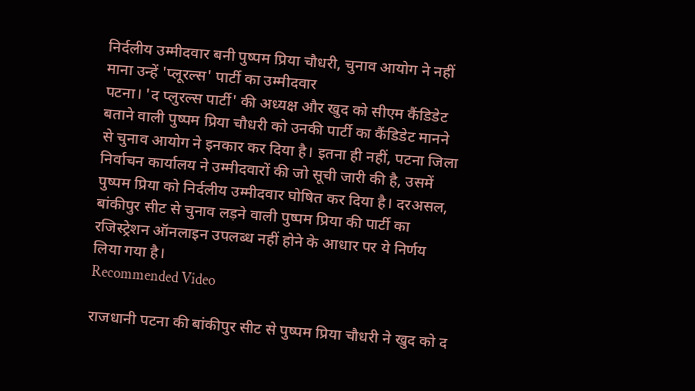निर्दलीय उम्मीदवार बनी पुष्पम प्रिया चौधरी, चुनाव आयोग ने नहीं माना उन्हें 'प्लूरल्स' पार्टी का उम्मीदवार
पटना। 'द प्लुरल्स पार्टी' की अध्यक्ष और खुद को सीएम कैंडिडेट बताने वाली पुष्पम प्रिया चौधरी को उनकी पार्टी का कैंडिडेट मानने से चुनाव आयोग ने इनकार कर दिया है। इतना ही नहीं, पटना जिला निर्वाचन कार्यालय ने उम्मीदवारों की जो सूची जारी की है, उसमें पुष्पम प्रिया को निर्दलीय उम्मीदवार घोषित कर दिया है। दरअसल, बांकीपुर सीट से चुनाव लड़ने वाली पुष्पम प्रिया की पार्टी का रजिस्ट्रेशन ऑनलाइन उपलब्ध नहीं होने के आधार पर ये निर्णय लिया गया है।
Recommended Video

राजधानी पटना की बांकीपुर सीट से पुष्पम प्रिया चौधरी ने खुद को द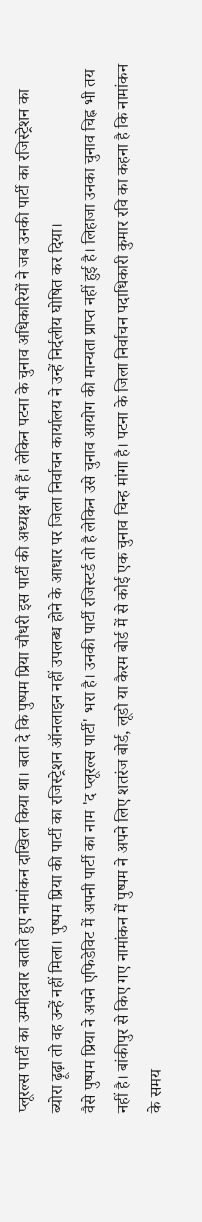प्लूरल्स पार्टी का उम्मीदवार बताते हुए नामांकन दाखिल किया था। बता दे कि पुष्पम प्रिया चौधरी इस पार्टी की अध्यक्ष भी हैं। लेकिन पटना के चुनाव अधिकारियों ने जब उनकी पार्टी का रजिस्ट्रेशन का ब्योरा ढ़ूढ़ा तो वह उन्हें नहीं मिला। पुष्पम प्रिया की पार्टी का रजिस्ट्रेशन ऑनलाइन नहीं उपलब्ध होने के आधार पर जिला निर्वाचन कार्यालय ने उन्हें निर्दलीय घोषित कर दिया।
वैसे पुष्पम प्रिया ने अपने एफिडेविट में अपनी पार्टी का नाम 'द प्लूरल्स पार्टी' भरा है। उनकी पार्टी रजिस्टर्ड तो है लेकिन उसे चुनाव आयोग की मान्यता प्राप्त नहीं हुई है। लिहाजा उनका चुनाव चिह्न भी तय नहीं है। बांकीपुर से किए गए नामांकन में पुष्पम ने अपने लिए शतरंज बोर्ड, लूडो या कैरम बोर्ड में से कोई एक चुनाव चिन्ह मांगा है। पटना के जिला निर्वाचन पदाधिकारी कुमार रवि का कहना है कि नामांकन के समय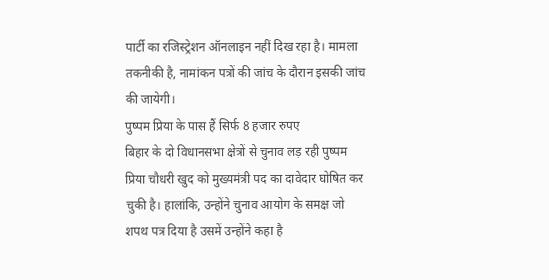पार्टी का रजिस्ट्रेशन ऑनलाइन नहीं दिख रहा है। मामला तकनीकी है, नामांकन पत्रों की जांच के दौरान इसकी जांच की जायेगी।
पुष्पम प्रिया के पास हैं सिर्फ 8 हजार रुपए
बिहार के दो विधानसभा क्षेत्रों से चुनाव लड़ रही पुष्पम प्रिया चौधरी खुद को मुख्यमंत्री पद का दावेदार घोषित कर चुकी है। हालांकि, उन्होंने चुनाव आयोग के समक्ष जो शपथ पत्र दिया है उसमें उन्होंने कहा है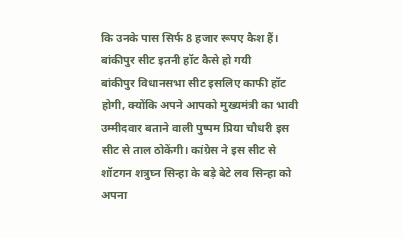कि उनके पास सिर्फ 8 हजार रूपए कैश हैं।
बांकीपुर सीट इतनी हॉट कैसे हो गयी
बांकीपुर विधानसभा सीट इसलिए काफी हॉट होगी, क्योंकि अपने आपको मुख्यमंत्री का भावी उम्मीदवार बताने वाली पुष्पम प्रिया चौधरी इस सीट से ताल ठोकेंगी। कांग्रेस ने इस सीट से शॉटगन शत्रुघ्न सिन्हा के बड़े बेटे लव सिन्हा को अपना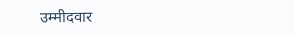उम्मीदवार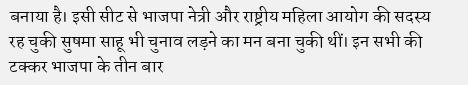बनाया है। इसी सीट से भाजपा नेत्री और राष्ट्रीय महिला आयोग की सदस्य रह चुकी सुषमा साहू भी चुनाव लड़ने का मन बना चुकी थीं। इन सभी की टक्कर भाजपा के तीन बार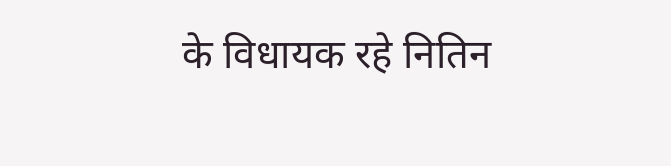के विधायक रहे नितिन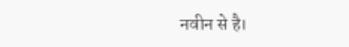नवीन से है।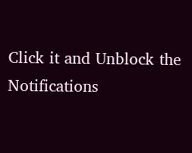Click it and Unblock the Notifications